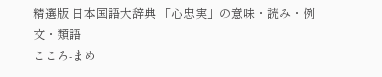精選版 日本国語大辞典 「心忠実」の意味・読み・例文・類語
こころ‐まめ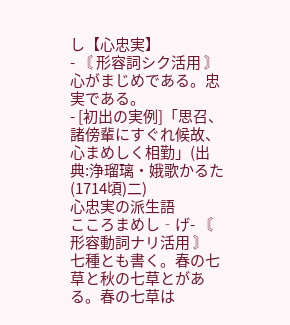し【心忠実】
- 〘 形容詞シク活用 〙 心がまじめである。忠実である。
- [初出の実例]「思召、諸傍輩にすぐれ候故、心まめしく相勤」(出典:浄瑠璃・娥歌かるた(1714頃)二)
心忠実の派生語
こころまめし‐げ- 〘 形容動詞ナリ活用 〙
七種とも書く。春の七草と秋の七草とがある。春の七草は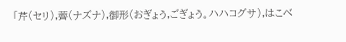「芹(セリ),薺(ナズナ),御形(おぎょう,ごぎょう。ハハコグサ),はこべ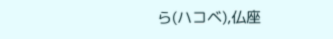ら(ハコベ),仏座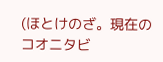(ほとけのざ。現在のコオニタビ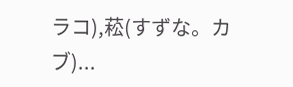ラコ),菘(すずな。カブ)...